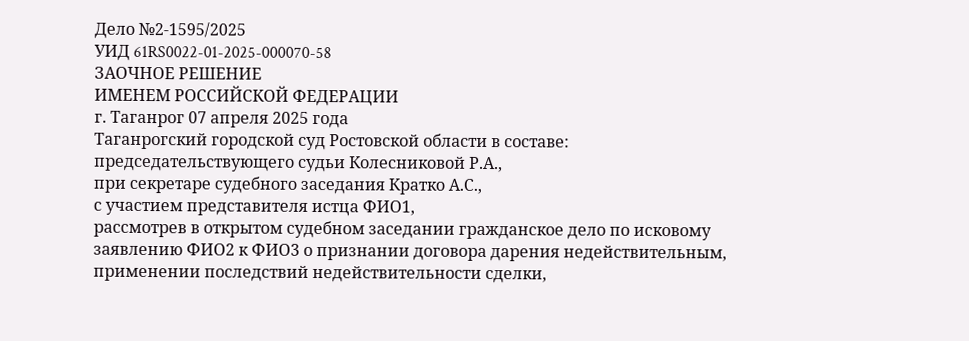Дело №2-1595/2025
УИД 61RS0022-01-2025-000070-58
ЗАОЧНОЕ РЕШЕНИЕ
ИМЕНЕМ РОССИЙСКОЙ ФЕДЕРАЦИИ
г. Таганрог 07 апреля 2025 года
Таганрогский городской суд Ростовской области в составе:
председательствующего судьи Колесниковой Р.А.,
при секретаре судебного заседания Кратко А.С.,
с участием представителя истца ФИО1,
рассмотрев в открытом судебном заседании гражданское дело по исковому заявлению ФИО2 к ФИО3 о признании договора дарения недействительным, применении последствий недействительности сделки,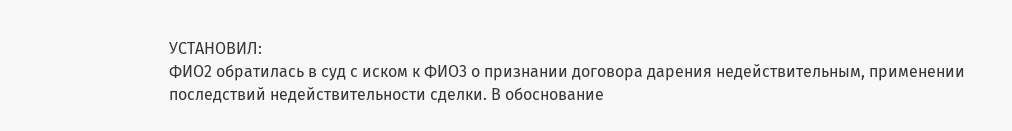УСТАНОВИЛ:
ФИО2 обратилась в суд с иском к ФИО3 о признании договора дарения недействительным, применении последствий недействительности сделки. В обоснование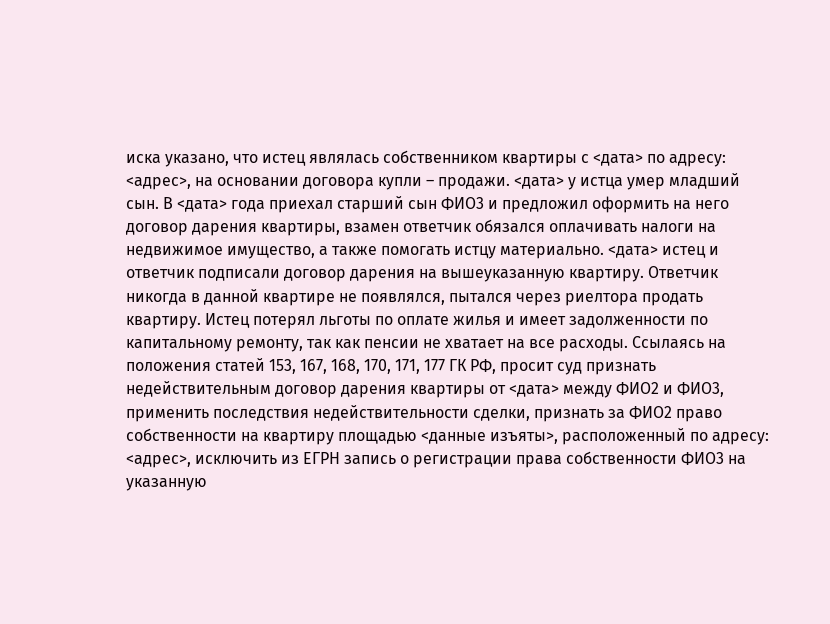иска указано, что истец являлась собственником квартиры с <дата> по адресу: <адрес>, на основании договора купли – продажи. <дата> у истца умер младший сын. В <дата> года приехал старший сын ФИО3 и предложил оформить на него договор дарения квартиры, взамен ответчик обязался оплачивать налоги на недвижимое имущество, а также помогать истцу материально. <дата> истец и ответчик подписали договор дарения на вышеуказанную квартиру. Ответчик никогда в данной квартире не появлялся, пытался через риелтора продать квартиру. Истец потерял льготы по оплате жилья и имеет задолженности по капитальному ремонту, так как пенсии не хватает на все расходы. Ссылаясь на положения статей 153, 167, 168, 170, 171, 177 ГК РФ, просит суд признать недействительным договор дарения квартиры от <дата> между ФИО2 и ФИО3, применить последствия недействительности сделки, признать за ФИО2 право собственности на квартиру площадью <данные изъяты>, расположенный по адресу: <адрес>, исключить из ЕГРН запись о регистрации права собственности ФИО3 на указанную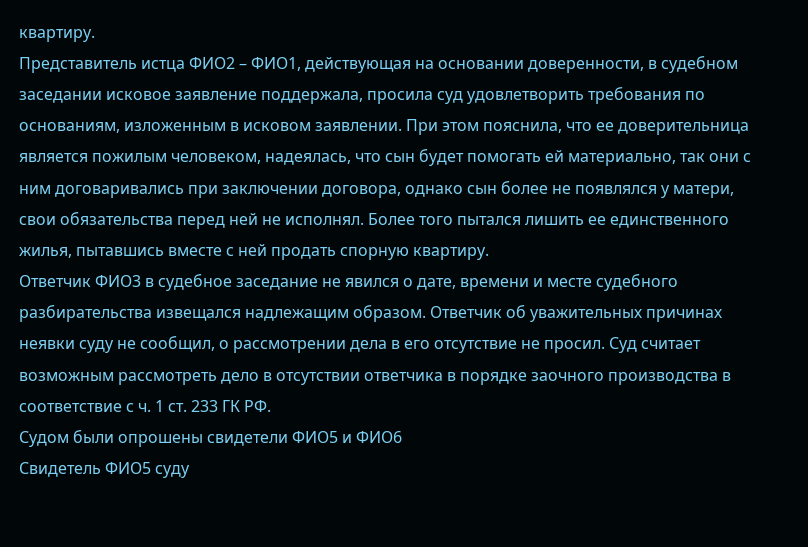квартиру.
Представитель истца ФИО2 – ФИО1, действующая на основании доверенности, в судебном заседании исковое заявление поддержала, просила суд удовлетворить требования по основаниям, изложенным в исковом заявлении. При этом пояснила, что ее доверительница является пожилым человеком, надеялась, что сын будет помогать ей материально, так они с ним договаривались при заключении договора, однако сын более не появлялся у матери, свои обязательства перед ней не исполнял. Более того пытался лишить ее единственного жилья, пытавшись вместе с ней продать спорную квартиру.
Ответчик ФИО3 в судебное заседание не явился о дате, времени и месте судебного разбирательства извещался надлежащим образом. Ответчик об уважительных причинах неявки суду не сообщил, о рассмотрении дела в его отсутствие не просил. Суд считает возможным рассмотреть дело в отсутствии ответчика в порядке заочного производства в соответствие с ч. 1 ст. 233 ГК РФ.
Судом были опрошены свидетели ФИО5 и ФИО6
Свидетель ФИО5 суду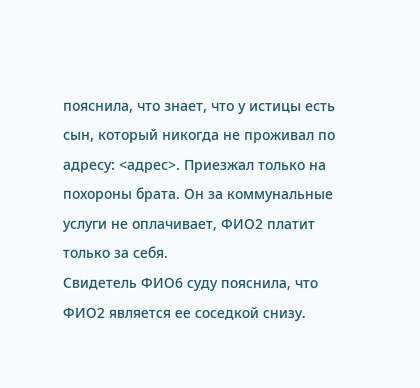пояснила, что знает, что у истицы есть сын, который никогда не проживал по адресу: <адрес>. Приезжал только на похороны брата. Он за коммунальные услуги не оплачивает, ФИО2 платит только за себя.
Свидетель ФИО6 суду пояснила, что ФИО2 является ее соседкой снизу.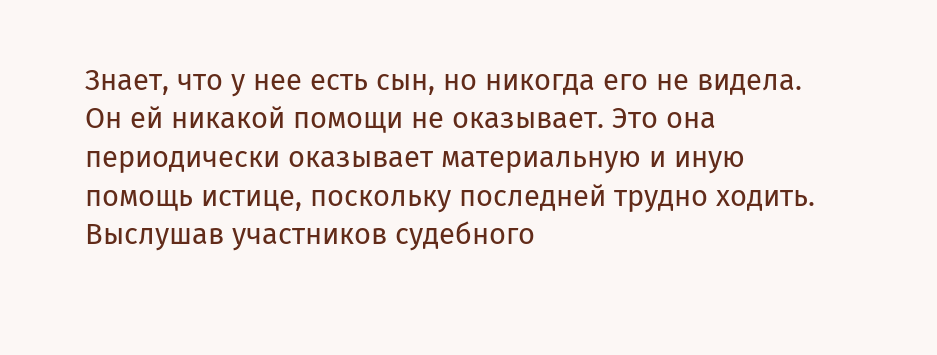Знает, что у нее есть сын, но никогда его не видела. Он ей никакой помощи не оказывает. Это она периодически оказывает материальную и иную помощь истице, поскольку последней трудно ходить.
Выслушав участников судебного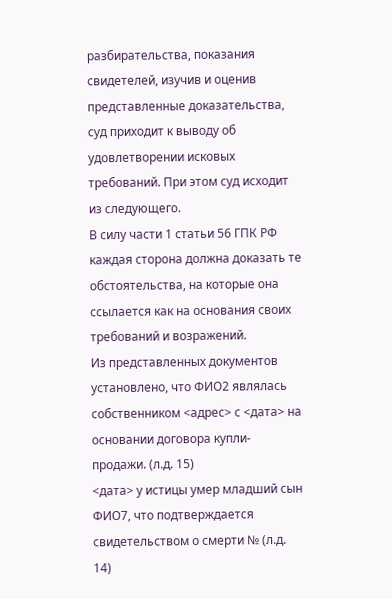разбирательства, показания свидетелей, изучив и оценив представленные доказательства, суд приходит к выводу об удовлетворении исковых требований. При этом суд исходит из следующего.
В силу части 1 статьи 56 ГПК РФ каждая сторона должна доказать те обстоятельства, на которые она ссылается как на основания своих требований и возражений.
Из представленных документов установлено, что ФИО2 являлась собственником <адрес> с <дата> на основании договора купли-продажи. (л.д. 15)
<дата> у истицы умер младший сын ФИО7, что подтверждается свидетельством о смерти № (л.д. 14)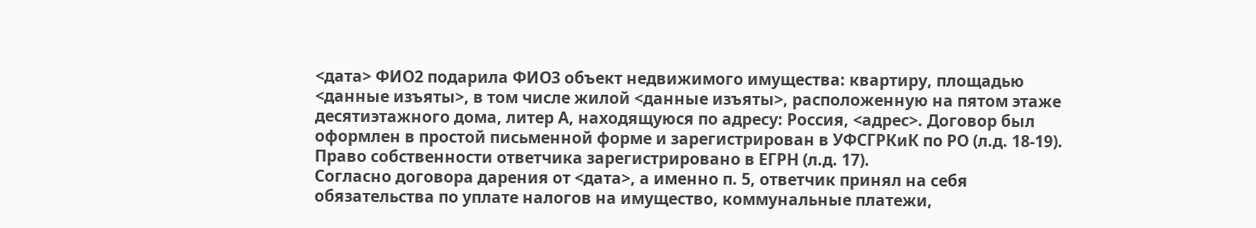<дата> ФИО2 подарила ФИО3 объект недвижимого имущества: квартиру, площадью <данные изъяты>, в том числе жилой <данные изъяты>, расположенную на пятом этаже десятиэтажного дома, литер А, находящуюся по адресу: Россия, <адрес>. Договор был оформлен в простой письменной форме и зарегистрирован в УФСГРКиК по РО (л.д. 18-19).
Право собственности ответчика зарегистрировано в ЕГРН (л.д. 17).
Согласно договора дарения от <дата>, а именно п. 5, ответчик принял на себя обязательства по уплате налогов на имущество, коммунальные платежи,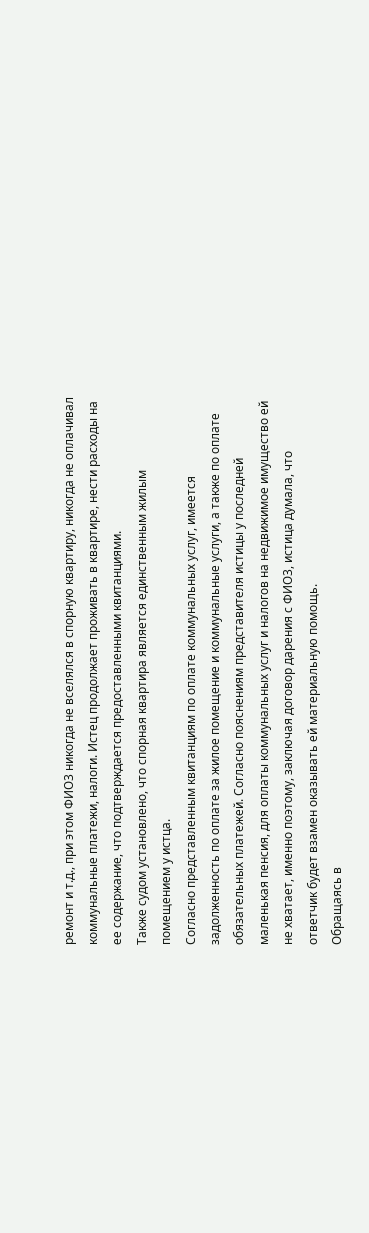ремонт и т.д., при этом ФИО3 никогда не вселялся в спорную квартиру, никогда не оплачивал коммунальные платежи, налоги. Истец продолжает проживать в квартире, нести расходы на ее содержание, что подтверждается предоставленными квитанциями.
Также судом установлено, что спорная квартира является единственным жилым помещением у истца.
Согласно представленным квитанциям по оплате коммунальных услуг, имеется задолженность по оплате за жилое помещение и коммунальные услуги, а также по оплате обязательных платежей. Согласно пояснениям представителя истицы у последней маленькая пенсия, для оплаты коммунальных услуг и налогов на недвижимое имущество ей не хватает, именно поэтому, заключая договор дарения с ФИО3, истица думала, что ответчик будет взамен оказывать ей материальную помощь.
Обращаясь в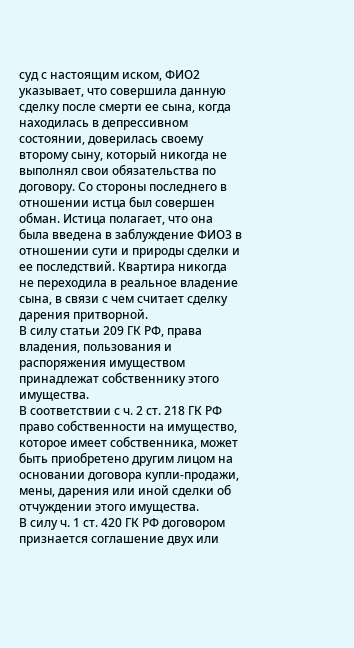суд с настоящим иском, ФИО2 указывает, что совершила данную сделку после смерти ее сына, когда находилась в депрессивном состоянии, доверилась своему второму сыну, который никогда не выполнял свои обязательства по договору. Со стороны последнего в отношении истца был совершен обман. Истица полагает, что она была введена в заблуждение ФИО3 в отношении сути и природы сделки и ее последствий. Квартира никогда не переходила в реальное владение сына, в связи с чем считает сделку дарения притворной.
В силу статьи 209 ГК РФ, права владения, пользования и распоряжения имуществом принадлежат собственнику этого имущества.
В соответствии с ч. 2 ст. 218 ГК РФ право собственности на имущество, которое имеет собственника, может быть приобретено другим лицом на основании договора купли-продажи, мены, дарения или иной сделки об отчуждении этого имущества.
В силу ч. 1 ст. 420 ГК РФ договором признается соглашение двух или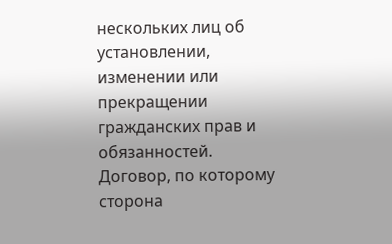нескольких лиц об установлении, изменении или прекращении гражданских прав и обязанностей. Договор, по которому сторона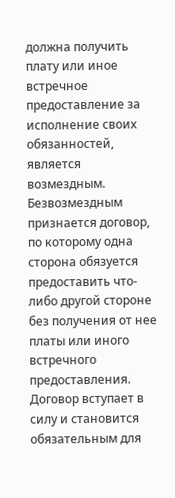должна получить плату или иное встречное предоставление за исполнение своих обязанностей, является возмездным. Безвозмездным признается договор, по которому одна сторона обязуется предоставить что-либо другой стороне без получения от нее платы или иного встречного предоставления.
Договор вступает в силу и становится обязательным для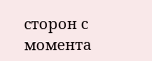сторон с момента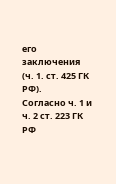его заключения (ч. 1. ст. 425 ГК РФ).
Согласно ч. 1 и ч. 2 ст. 223 ГК РФ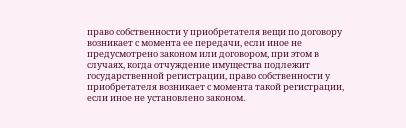право собственности у приобретателя вещи по договору возникает с момента ее передачи, если иное не предусмотрено законом или договором, при этом в случаях, когда отчуждение имущества подлежит государственной регистрации, право собственности у приобретателя возникает с момента такой регистрации, если иное не установлено законом.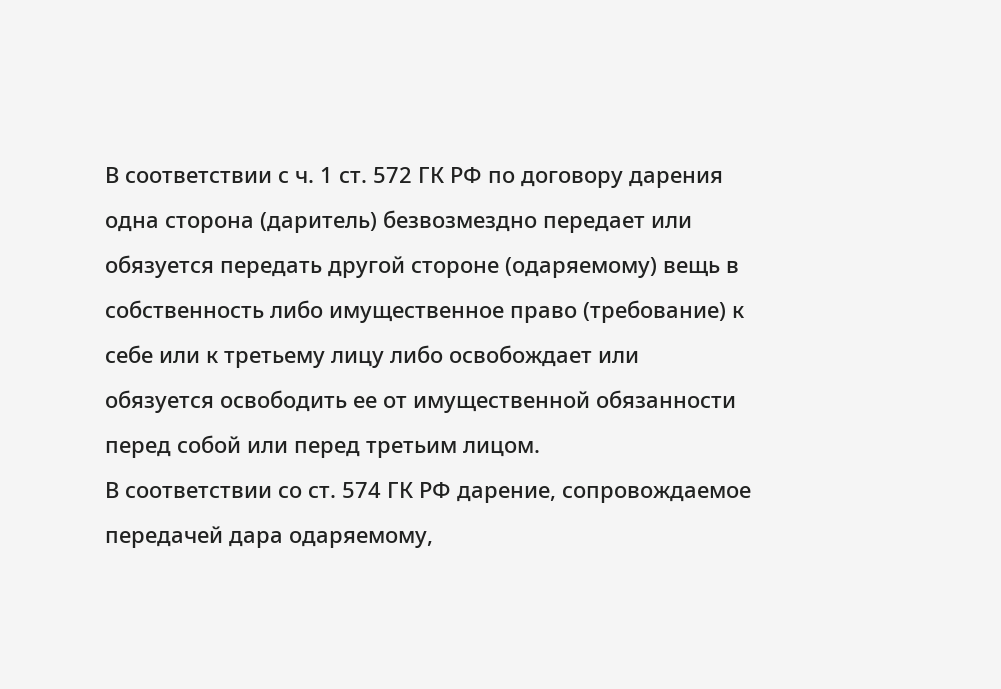В соответствии с ч. 1 ст. 572 ГК РФ по договору дарения одна сторона (даритель) безвозмездно передает или обязуется передать другой стороне (одаряемому) вещь в собственность либо имущественное право (требование) к себе или к третьему лицу либо освобождает или обязуется освободить ее от имущественной обязанности перед собой или перед третьим лицом.
В соответствии со ст. 574 ГК РФ дарение, сопровождаемое передачей дара одаряемому,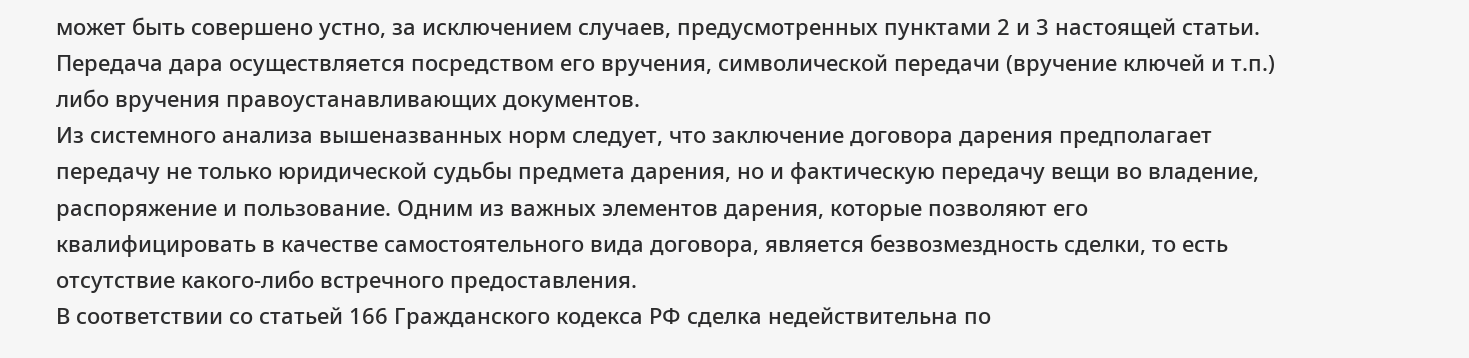может быть совершено устно, за исключением случаев, предусмотренных пунктами 2 и 3 настоящей статьи. Передача дара осуществляется посредством его вручения, символической передачи (вручение ключей и т.п.) либо вручения правоустанавливающих документов.
Из системного анализа вышеназванных норм следует, что заключение договора дарения предполагает передачу не только юридической судьбы предмета дарения, но и фактическую передачу вещи во владение, распоряжение и пользование. Одним из важных элементов дарения, которые позволяют его квалифицировать в качестве самостоятельного вида договора, является безвозмездность сделки, то есть отсутствие какого-либо встречного предоставления.
В соответствии со статьей 166 Гражданского кодекса РФ сделка недействительна по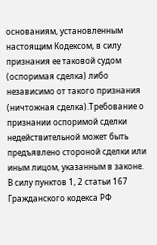основаниям, установленным настоящим Кодексом, в силу признания ее таковой судом (оспоримая сделка) либо независимо от такого признания (ничтожная сделка).Требование о признании оспоримой сделки недействительной может быть предъявлено стороной сделки или иным лицом, указанным в законе. В силу пунктов 1, 2 статьи 167 Гражданского кодекса РФ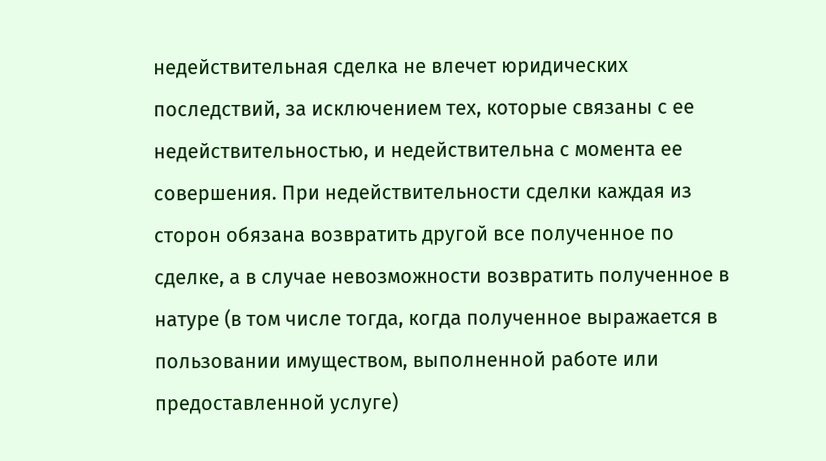недействительная сделка не влечет юридических последствий, за исключением тех, которые связаны с ее недействительностью, и недействительна с момента ее совершения. При недействительности сделки каждая из сторон обязана возвратить другой все полученное по сделке, а в случае невозможности возвратить полученное в натуре (в том числе тогда, когда полученное выражается в пользовании имуществом, выполненной работе или предоставленной услуге)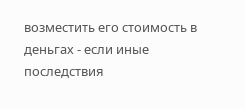возместить его стоимость в деньгах - если иные последствия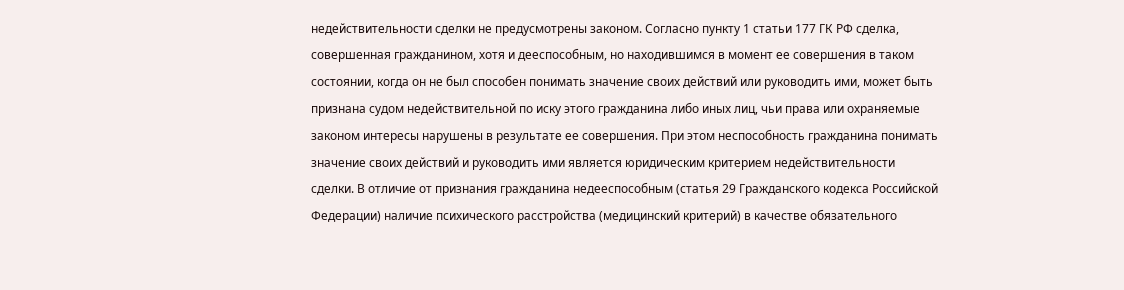недействительности сделки не предусмотрены законом. Согласно пункту 1 статьи 177 ГК РФ сделка, совершенная гражданином, хотя и дееспособным, но находившимся в момент ее совершения в таком состоянии, когда он не был способен понимать значение своих действий или руководить ими, может быть признана судом недействительной по иску этого гражданина либо иных лиц, чьи права или охраняемые законом интересы нарушены в результате ее совершения. При этом неспособность гражданина понимать значение своих действий и руководить ими является юридическим критерием недействительности сделки. В отличие от признания гражданина недееспособным (статья 29 Гражданского кодекса Российской Федерации) наличие психического расстройства (медицинский критерий) в качестве обязательного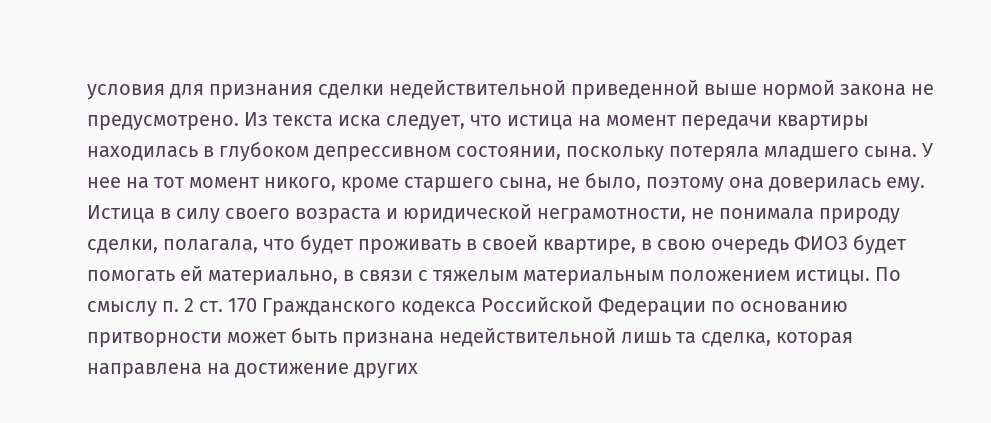условия для признания сделки недействительной приведенной выше нормой закона не предусмотрено. Из текста иска следует, что истица на момент передачи квартиры находилась в глубоком депрессивном состоянии, поскольку потеряла младшего сына. У нее на тот момент никого, кроме старшего сына, не было, поэтому она доверилась ему. Истица в силу своего возраста и юридической неграмотности, не понимала природу сделки, полагала, что будет проживать в своей квартире, в свою очередь ФИО3 будет помогать ей материально, в связи с тяжелым материальным положением истицы. По смыслу п. 2 ст. 170 Гражданского кодекса Российской Федерации по основанию притворности может быть признана недействительной лишь та сделка, которая направлена на достижение других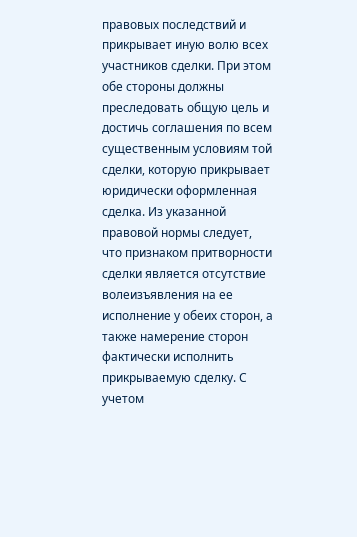правовых последствий и прикрывает иную волю всех участников сделки. При этом обе стороны должны преследовать общую цель и достичь соглашения по всем существенным условиям той сделки, которую прикрывает юридически оформленная сделка. Из указанной правовой нормы следует, что признаком притворности сделки является отсутствие волеизъявления на ее исполнение у обеих сторон, а также намерение сторон фактически исполнить прикрываемую сделку. С учетом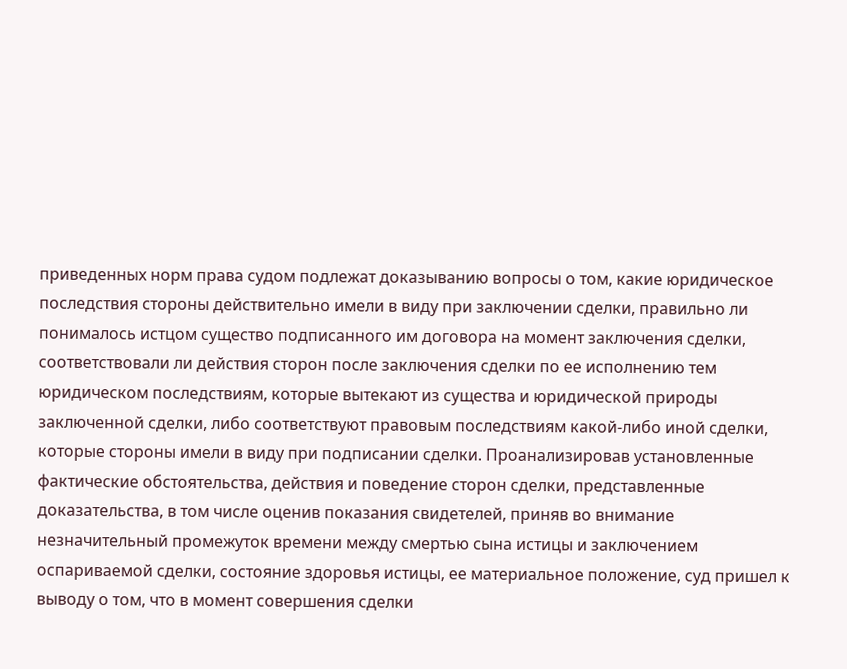приведенных норм права судом подлежат доказыванию вопросы о том, какие юридическое последствия стороны действительно имели в виду при заключении сделки, правильно ли понималось истцом существо подписанного им договора на момент заключения сделки, соответствовали ли действия сторон после заключения сделки по ее исполнению тем юридическом последствиям, которые вытекают из существа и юридической природы заключенной сделки, либо соответствуют правовым последствиям какой-либо иной сделки, которые стороны имели в виду при подписании сделки. Проанализировав установленные фактические обстоятельства, действия и поведение сторон сделки, представленные доказательства, в том числе оценив показания свидетелей, приняв во внимание незначительный промежуток времени между смертью сына истицы и заключением оспариваемой сделки, состояние здоровья истицы, ее материальное положение, суд пришел к выводу о том, что в момент совершения сделки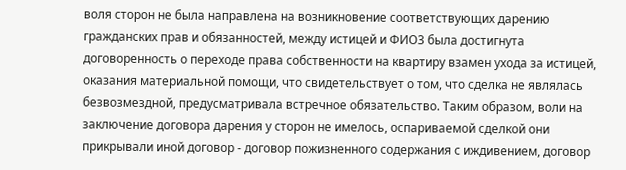воля сторон не была направлена на возникновение соответствующих дарению гражданских прав и обязанностей, между истицей и ФИО3 была достигнута договоренность о переходе права собственности на квартиру взамен ухода за истицей, оказания материальной помощи, что свидетельствует о том, что сделка не являлась безвозмездной, предусматривала встречное обязательство. Таким образом, воли на заключение договора дарения у сторон не имелось, оспариваемой сделкой они прикрывали иной договор - договор пожизненного содержания с иждивением, договор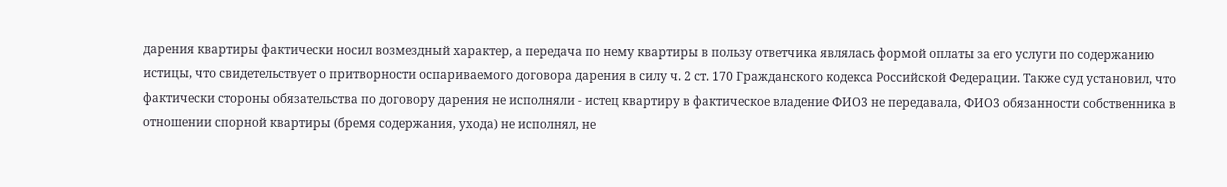дарения квартиры фактически носил возмездный характер, а передача по нему квартиры в пользу ответчика являлась формой оплаты за его услуги по содержанию истицы, что свидетельствует о притворности оспариваемого договора дарения в силу ч. 2 ст. 170 Гражданского кодекса Российской Федерации. Также суд установил, что фактически стороны обязательства по договору дарения не исполняли - истец квартиру в фактическое владение ФИО3 не передавала, ФИО3 обязанности собственника в отношении спорной квартиры (бремя содержания, ухода) не исполнял, не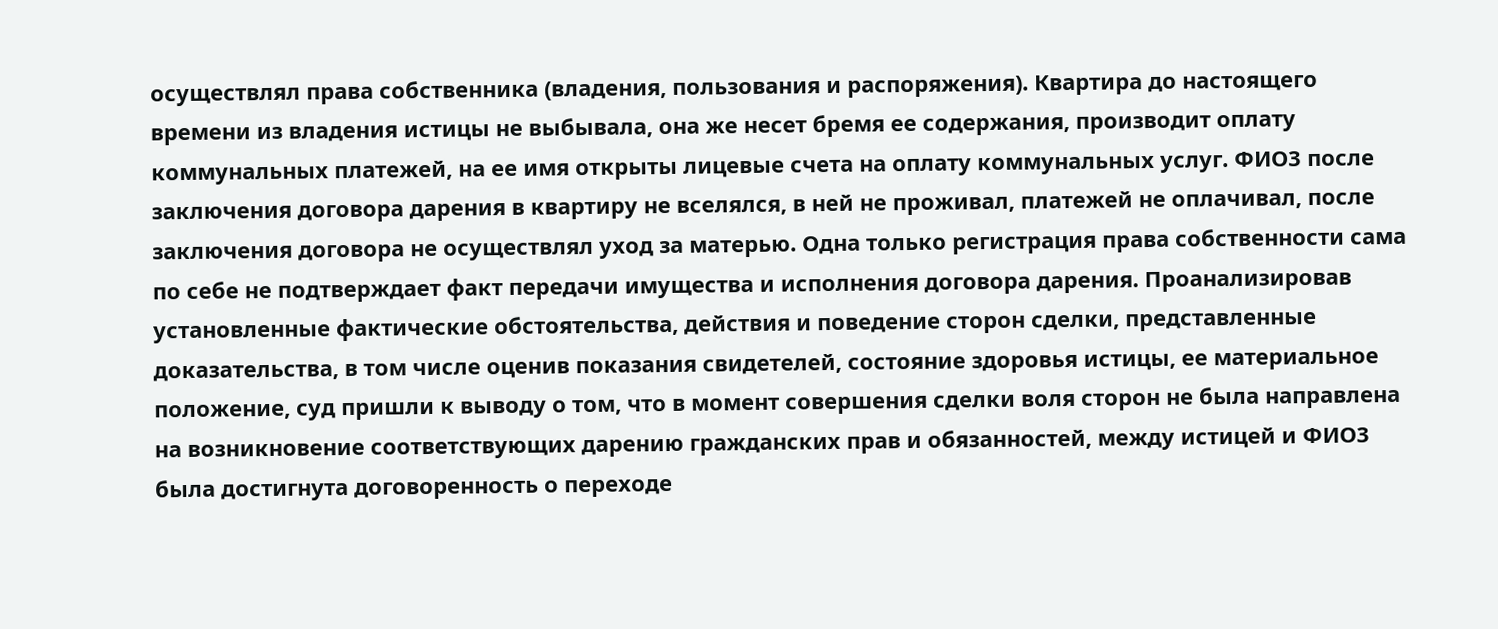осуществлял права собственника (владения, пользования и распоряжения). Квартира до настоящего времени из владения истицы не выбывала, она же несет бремя ее содержания, производит оплату коммунальных платежей, на ее имя открыты лицевые счета на оплату коммунальных услуг. ФИО3 после заключения договора дарения в квартиру не вселялся, в ней не проживал, платежей не оплачивал, после заключения договора не осуществлял уход за матерью. Одна только регистрация права собственности сама по себе не подтверждает факт передачи имущества и исполнения договора дарения. Проанализировав установленные фактические обстоятельства, действия и поведение сторон сделки, представленные доказательства, в том числе оценив показания свидетелей, состояние здоровья истицы, ее материальное положение, суд пришли к выводу о том, что в момент совершения сделки воля сторон не была направлена на возникновение соответствующих дарению гражданских прав и обязанностей, между истицей и ФИО3 была достигнута договоренность о переходе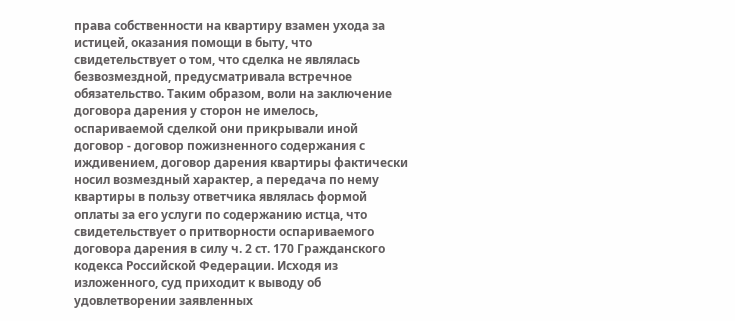права собственности на квартиру взамен ухода за истицей, оказания помощи в быту, что свидетельствует о том, что сделка не являлась безвозмездной, предусматривала встречное обязательство. Таким образом, воли на заключение договора дарения у сторон не имелось, оспариваемой сделкой они прикрывали иной договор - договор пожизненного содержания с иждивением, договор дарения квартиры фактически носил возмездный характер, а передача по нему квартиры в пользу ответчика являлась формой оплаты за его услуги по содержанию истца, что свидетельствует о притворности оспариваемого договора дарения в силу ч. 2 ст. 170 Гражданского кодекса Российской Федерации. Исходя из изложенного, суд приходит к выводу об удовлетворении заявленных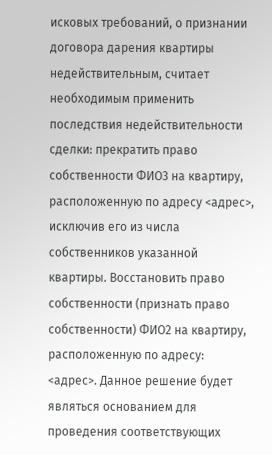исковых требований, о признании договора дарения квартиры недействительным, считает необходимым применить последствия недействительности сделки: прекратить право собственности ФИО3 на квартиру, расположенную по адресу <адрес>, исключив его из числа собственников указанной квартиры. Восстановить право собственности (признать право собственности) ФИО2 на квартиру, расположенную по адресу: <адрес>. Данное решение будет являться основанием для проведения соответствующих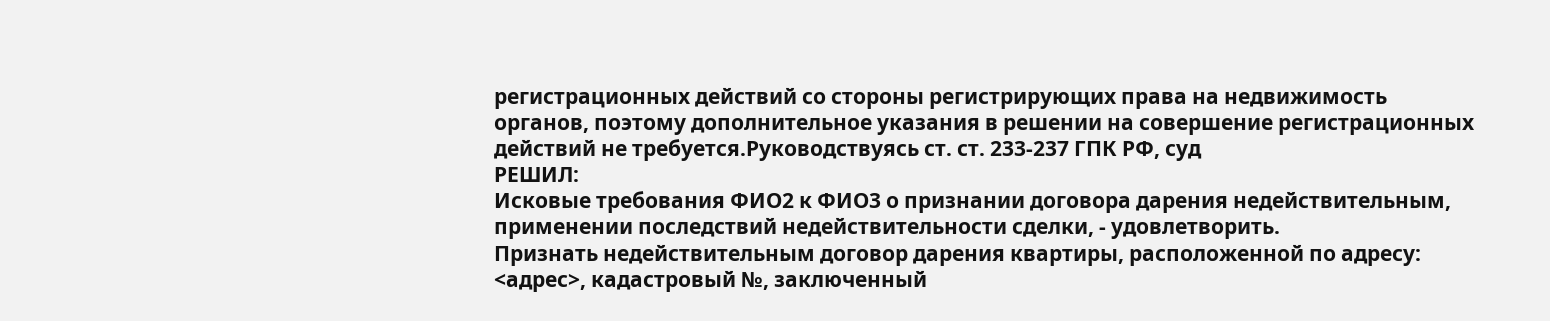регистрационных действий со стороны регистрирующих права на недвижимость органов, поэтому дополнительное указания в решении на совершение регистрационных действий не требуется.Руководствуясь ст. ст. 233-237 ГПК РФ, суд
РЕШИЛ:
Исковые требования ФИО2 к ФИО3 о признании договора дарения недействительным, применении последствий недействительности сделки, - удовлетворить.
Признать недействительным договор дарения квартиры, расположенной по адресу: <адрес>, кадастровый №, заключенный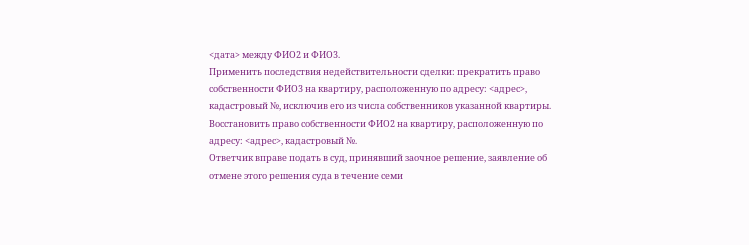<дата> между ФИО2 и ФИО3.
Применить последствия недействительности сделки: прекратить право собственности ФИО3 на квартиру, расположенную по адресу: <адрес>, кадастровый №, исключив его из числа собственников указанной квартиры.
Восстановить право собственности ФИО2 на квартиру, расположенную по адресу: <адрес>, кадастровый №.
Ответчик вправе подать в суд, принявший заочное решение, заявление об отмене этого решения суда в течение семи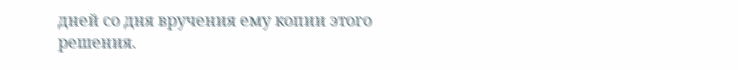дней со дня вручения ему копии этого решения.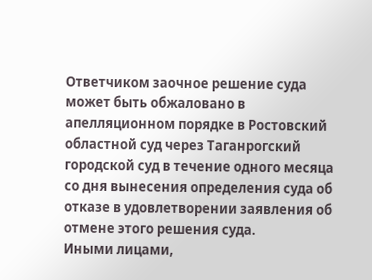Ответчиком заочное решение суда может быть обжаловано в апелляционном порядке в Ростовский областной суд через Таганрогский городской суд в течение одного месяца со дня вынесения определения суда об отказе в удовлетворении заявления об отмене этого решения суда.
Иными лицами,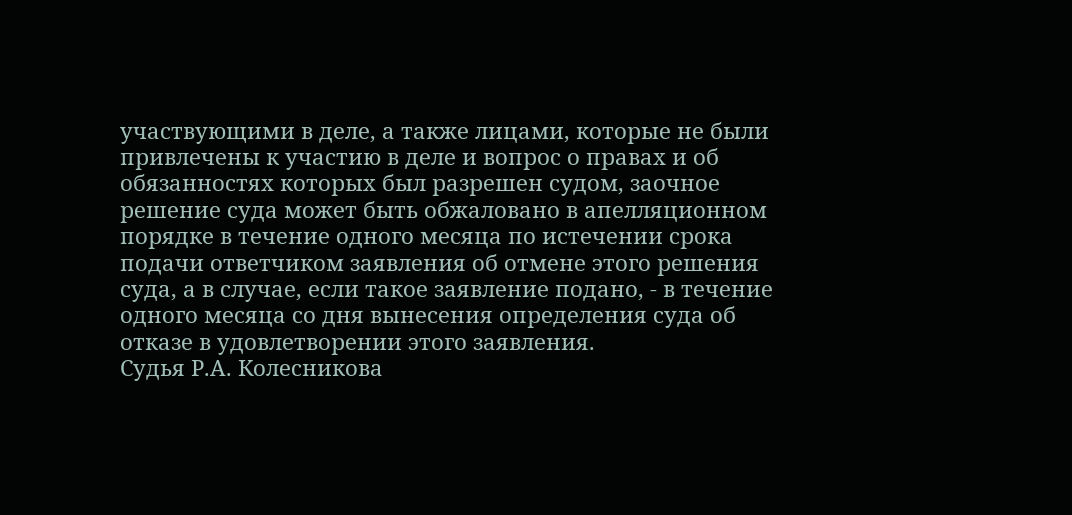участвующими в деле, а также лицами, которые не были привлечены к участию в деле и вопрос о правах и об обязанностях которых был разрешен судом, заочное решение суда может быть обжаловано в апелляционном порядке в течение одного месяца по истечении срока подачи ответчиком заявления об отмене этого решения суда, а в случае, если такое заявление подано, - в течение одного месяца со дня вынесения определения суда об отказе в удовлетворении этого заявления.
Судья Р.А. Колесникова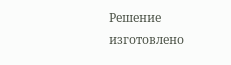Решение изготовлено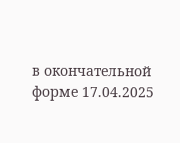в окончательной форме 17.04.2025